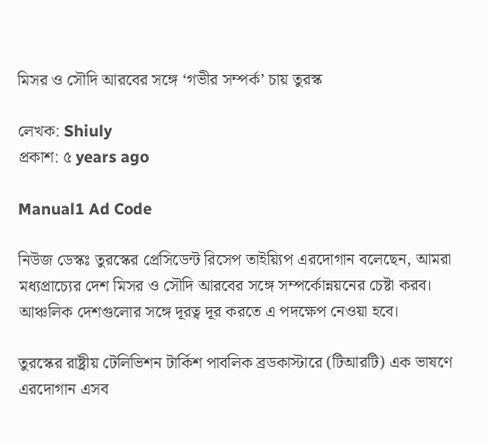মিসর ও সৌদি আরবের সঙ্গে ‘গভীর সম্পর্ক’ চায় তুরস্ক

লেখক: Shiuly
প্রকাশ: ৫ years ago

Manual1 Ad Code

নিউজ ডেস্কঃ তুরস্কের প্রেসিডেন্ট রিসেপ তাইয়্যিপ এরদোগান বলেছেন, আমরা মধ্যপ্রাচ্যের দেশ মিসর ও সৌদি আরবের সঙ্গে সম্পর্কোন্নয়নের চেষ্টা করব। আঞ্চলিক দেশগুলোর সঙ্গে দূরত্ব দূর করতে এ পদক্ষেপ নেওয়া হবে।

তুরস্কের রাষ্ট্রীয় টেলিভিশন টার্কিশ পাবলিক ব্রডকাস্টারে (টিআরটি) এক ভাষণে এরদোগান এসব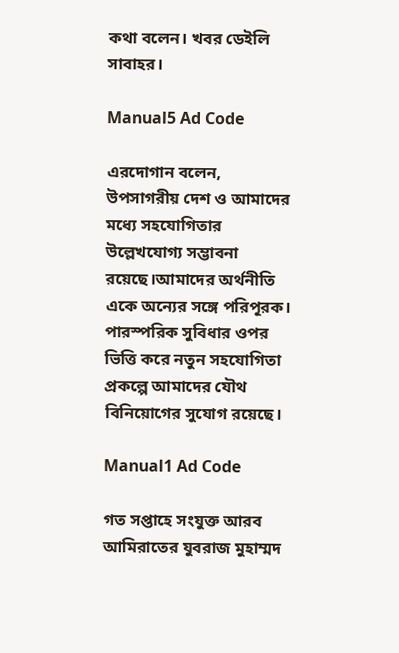কথা বলেন। খবর ডেইলি সাবাহর।

Manual5 Ad Code

এরদোগান বলেন, উপসাগরীয় দেশ ও আমাদের মধ্যে সহযোগিতার উল্লেখযোগ্য সম্ভাবনা রয়েছে।আমাদের অর্থনীতি একে অন্যের সঙ্গে পরিপূরক। পারস্পরিক সুবিধার ওপর ভিত্তি করে নতুন সহযোগিতা প্রকল্পে আমাদের যৌথ বিনিয়োগের সুযোগ রয়েছে।

Manual1 Ad Code

গত সপ্তাহে সংযুক্ত আরব আমিরাতের যুবরাজ মুহাম্মদ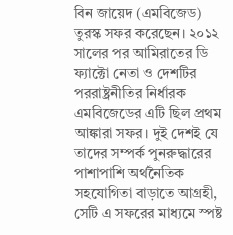বিন জায়েদ (এমবিজেড) তুরস্ক সফর করেছেন। ২০১২ সালের পর আমিরাতের ডি ফ্যাক্টো নেতা ও দেশটির পররাষ্ট্রনীতির নির্ধারক এমবিজেডের এটি ছিল প্রথম আঙ্কারা সফর। দুই দেশই যে তাদের সম্পর্ক পুনরুদ্ধারের পাশাপাশি অর্থনৈতিক সহযোগিতা বাড়াতে আগ্রহী, সেটি এ সফরের মাধ্যমে স্পষ্ট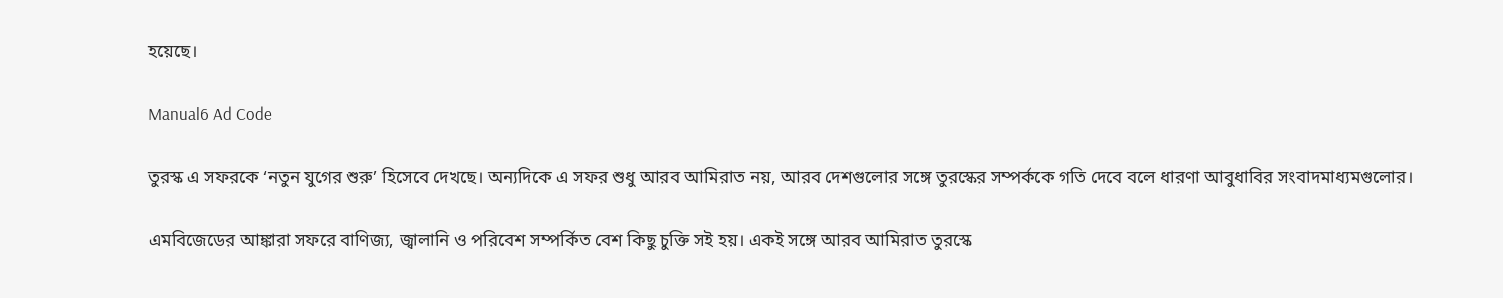হয়েছে।

Manual6 Ad Code

তুরস্ক এ সফরকে ‘নতুন যুগের শুরু’ হিসেবে দেখছে। অন্যদিকে এ সফর শুধু আরব আমিরাত নয়, আরব দেশগুলোর সঙ্গে তুরস্কের সম্পর্ককে গতি দেবে বলে ধারণা আবুধাবির সংবাদমাধ্যমগুলোর।

এমবিজেডের আঙ্কারা সফরে বাণিজ্য, জ্বালানি ও পরিবেশ সম্পর্কিত বেশ কিছু চুক্তি সই হয়। একই সঙ্গে আরব আমিরাত তুরস্কে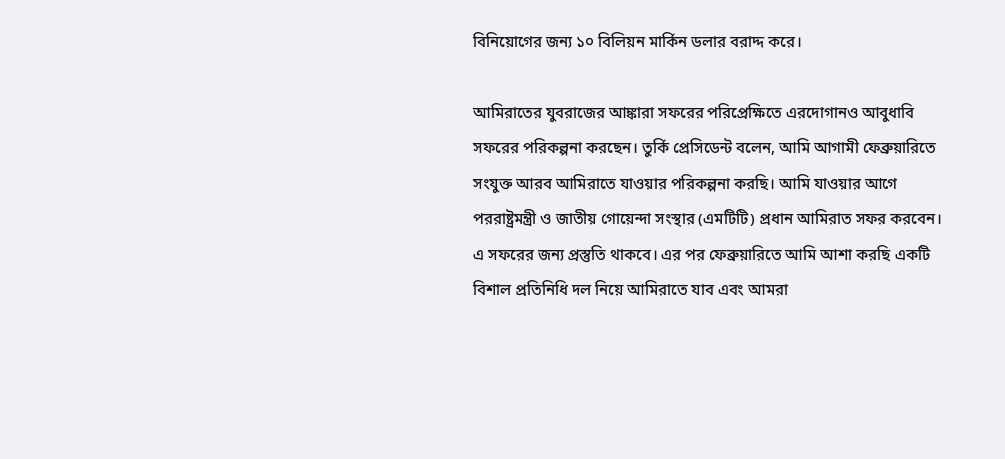বিনিয়োগের জন্য ১০ বিলিয়ন মার্কিন ডলার বরাদ্দ করে।

আমিরাতের যুবরাজের আঙ্কারা সফরের পরিপ্রেক্ষিতে এরদোগানও আবুধাবি সফরের পরিকল্পনা করছেন। তুর্কি প্রেসিডেন্ট বলেন, আমি আগামী ফেব্রুয়ারিতে সংযুক্ত আরব আমিরাতে যাওয়ার পরিকল্পনা করছি। আমি যাওয়ার আগে পররাষ্ট্রমন্ত্রী ও জাতীয় গোয়েন্দা সংস্থার (এমটিটি) প্রধান আমিরাত সফর করবেন। এ সফরের জন্য প্রস্তুতি থাকবে। এর পর ফেব্রুয়ারিতে আমি আশা করছি একটি বিশাল প্রতিনিধি দল নিয়ে আমিরাতে যাব এবং আমরা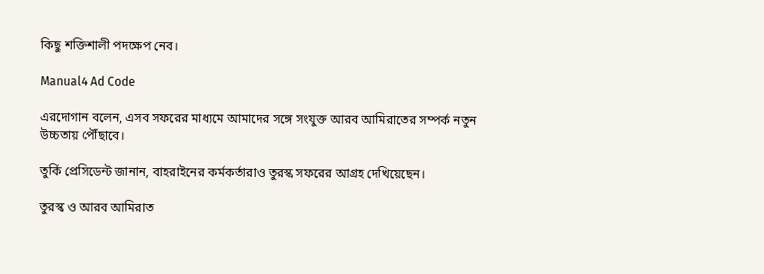কিছু শক্তিশালী পদক্ষেপ নেব।

Manual4 Ad Code

এরদোগান বলেন, এসব সফরের মাধ্যমে আমাদের সঙ্গে সংযুক্ত আরব আমিরাতের সম্পর্ক নতুন উচ্চতায় পৌঁছাবে।

তুর্কি প্রেসিডেন্ট জানান, বাহরাইনের কর্মকর্তারাও তুরস্ক সফরের আগ্রহ দেখিয়েছেন।

তুরস্ক ও আরব আমিরাত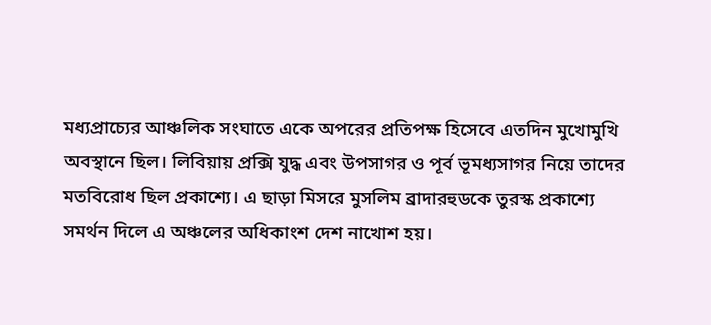মধ্যপ্রাচ্যের আঞ্চলিক সংঘাতে একে অপরের প্রতিপক্ষ হিসেবে এতদিন মুখোমুখি অবস্থানে ছিল। লিবিয়ায় প্রক্সি যুদ্ধ এবং উপসাগর ও পূর্ব ভূমধ্যসাগর নিয়ে তাদের মতবিরোধ ছিল প্রকাশ্যে। এ ছাড়া মিসরে মুসলিম ব্রাদারহুডকে তুরস্ক প্রকাশ্যে সমর্থন দিলে এ অঞ্চলের অধিকাংশ দেশ নাখোশ হয়।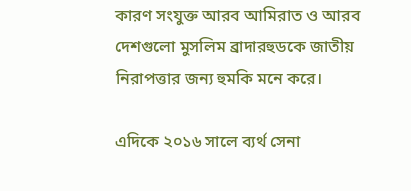কারণ সংযুক্ত আরব আমিরাত ও আরব দেশগুলো মুসলিম ব্রাদারহুডকে জাতীয় নিরাপত্তার জন্য হুমকি মনে করে।

এদিকে ২০১৬ সালে ব্যর্থ সেনা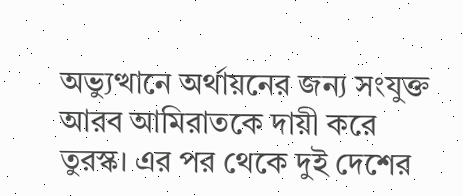অভ্যুত্থানে অর্থায়নের জন্য সংযুক্ত আরব আমিরাতকে দায়ী করে তুরস্ক। এর পর থেকে দুই দেশের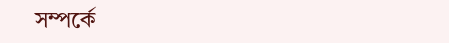সম্পর্কে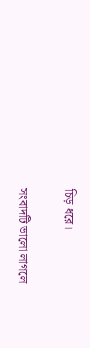চিড় ধরে।

সংবাদটি ভালো লাগলে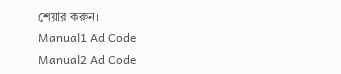শেয়ার করুন।
Manual1 Ad Code
Manual2 Ad Code